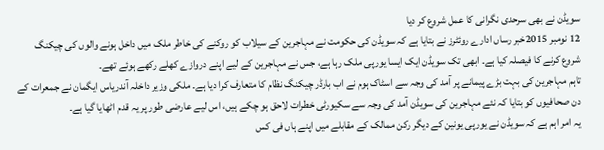سویڈن نے بھی سرحدی نگرانی کا عمل شروع کر دیا
12 نومبر 2015خبر رساں ادارے روئٹرز نے بتایا ہے کہ سویڈن کی حکومت نے مہاجرین کے سیلاب کو روکنے کی خاطر ملک میں داخل ہونے والوں کی چیکنگ شروع کرنے کا فیصلہ کیا ہے۔ ابھی تک سویڈن ایک ایسا یورپی ملک رہا ہے، جس نے مہاجرین کے لیے اپنے دروازے کھلے رکھے ہوئے تھے۔
تاہم مہاجرین کی بہت بڑے پیمانے پر آمد کی وجہ سے اسٹاک ہوم نے اب بارڈر چیکنگ نظام کا متعارف کرا دیا ہے۔ ملکی وزیر داخلہ آندریاس ایگمان نے جمعرات کے دن صحافیوں کو بتایا کہ نئے مہاجرین کی سویڈن آمد کی وجہ سے سکیورٹی خطرات لاحق ہو چکے ہیں، اس لیے عارضی طور پر یہ قدم اٹھایا گیا ہے۔
یہ امر اہم ہے کہ سویڈن نے یورپی یونین کے دیگر رکن ممالک کے مقابلے میں اپنے ہاں فی کس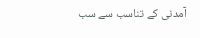آمدنی کے تناسب سے سب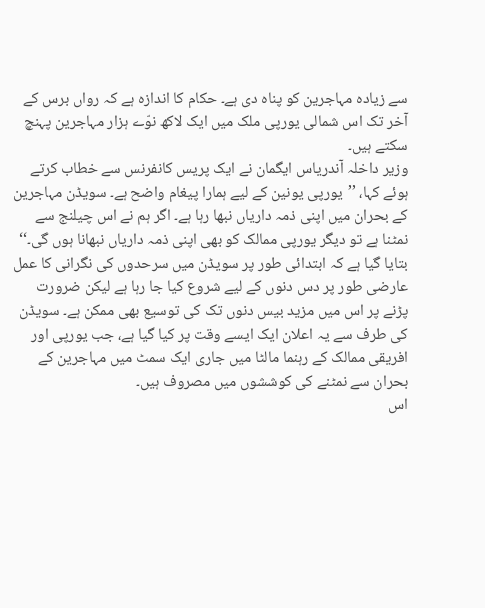سے زیادہ مہاجرین کو پناہ دی ہے۔ حکام کا اندازہ ہے کہ رواں برس کے آخر تک اس شمالی یورپی ملک میں ایک لاکھ نوّے ہزار مہاجرین پہنچ سکتے ہیں۔
وزیر داخلہ آندریاس ایگمان نے ایک پریس کانفرنس سے خطاب کرتے ہوئے کہا، ’’یورپی یونین کے لیے ہمارا پیغام واضح ہے۔ سویڈن مہاجرین کے بحران میں اپنی ذمہ داریاں نبھا رہا ہے۔ اگر ہم نے اس چیلنج سے نمٹنا ہے تو دیگر یورپی ممالک کو بھی اپنی ذمہ داریاں نبھانا ہوں گی۔‘‘
بتایا گیا ہے کہ ابتدائی طور پر سویڈن میں سرحدوں کی نگرانی کا عمل عارضی طور پر دس دنوں کے لیے شروع کیا جا رہا ہے لیکن ضرورت پڑنے پر اس میں مزید بیس دنوں تک کی توسیع بھی ممکن ہے۔ سویڈن کی طرف سے یہ اعلان ایک ایسے وقت پر کیا گیا ہے، جب یورپی اور افریقی ممالک کے رہنما مالٹا میں جاری ایک سمٹ میں مہاجرین کے بحران سے نمٹنے کی کوششوں میں مصروف ہیں۔
اس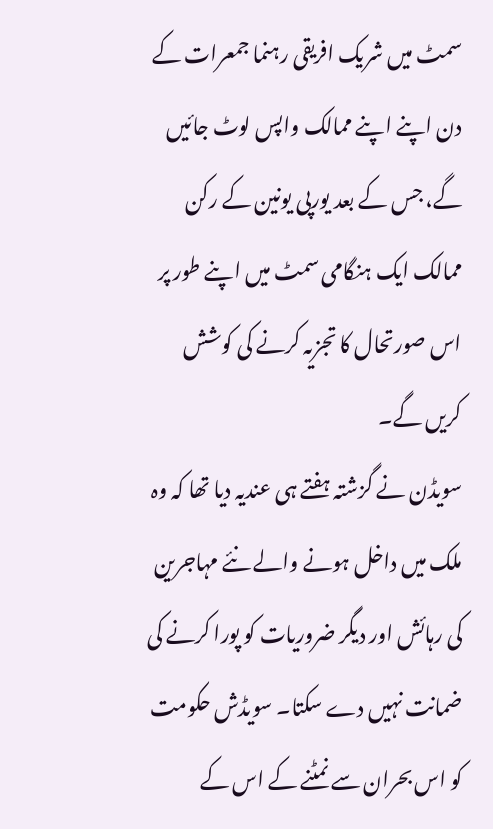سمٹ میں شریک افریقی رہنما جمعرات کے دن اپنے اپنے ممالک واپس لوٹ جائیں گے، جس کے بعد یورپی یونین کے رکن ممالک ایک ہنگامی سمٹ میں اپنے طور پر اس صورتحال کا تجزیہ کرنے کی کوشش کریں گے۔
سویڈن نے گزشتہ ہفتے ہی عندیہ دیا تھا کہ وہ ملک میں داخل ہونے والے نئے مہاجرین کی رہائش اور دیگر ضروریات کو پورا کرنے کی ضمانت نہیں دے سکتا۔ سویڈش حکومت کو اس بحران سے نمٹنے کے اس کے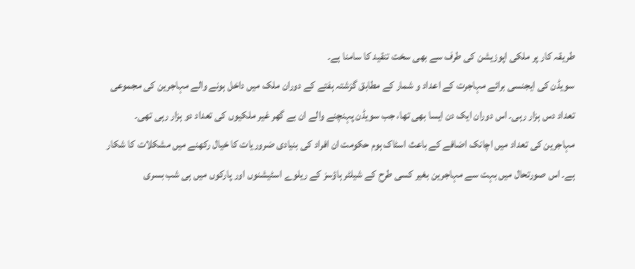طریقہ کار پر ملکی اپوزیشن کی طرف سے بھی سخت تنقید کا سامنا ہے۔
سویڈن کی ایجنسی برائے مہاجرت کے اعداد و شمار کے مطابق گزشتہ ہفتے کے دوران ملک میں داخل ہونے والے مہاجرین کی مجموعی تعداد دس ہزار رہی۔ اس دوران ایک دن ایسا بھی تھا، جب سویڈن پہنچنے والے ان بے گھر غیر ملکیوں کی تعداد دو ہزار رہی تھی۔
مہاجرین کی تعداد میں اچانک اضافے کے باعث اسٹاک ہوم حکومت ان افراد کی بنیادی ضروریات کا خیال رکھنے میں مشکلات کا شکار ہے۔ اس صورتحال میں بہت سے مہاجرین بغیر کسی طرح کے شیلٹر ہاؤسز کے ریلوے اسٹیشنوں اور پارکوں میں ہی شب بسری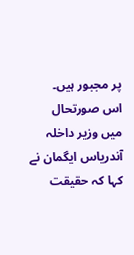پر مجبور ہیں۔
اس صورتحال میں وزیر داخلہ آندریاس ایگمان نے کہا کہ حقیقت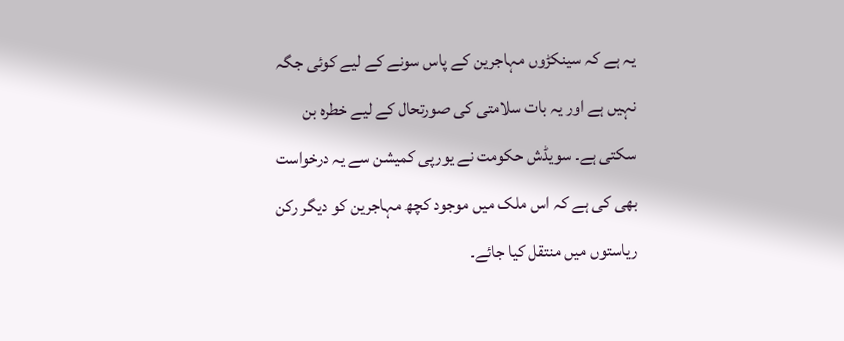یہ ہے کہ سینکڑوں مہاجرین کے پاس سونے کے لیے کوئی جگہ نہیں ہے اور یہ بات سلامتی کی صورتحال کے لیے خطرہ بن سکتی ہے۔ سویڈش حکومت نے یورپی کمیشن سے یہ درخواست بھی کی ہے کہ اس ملک میں موجود کچھ مہاجرین کو دیگر رکن ریاستوں میں منتقل کیا جائے۔